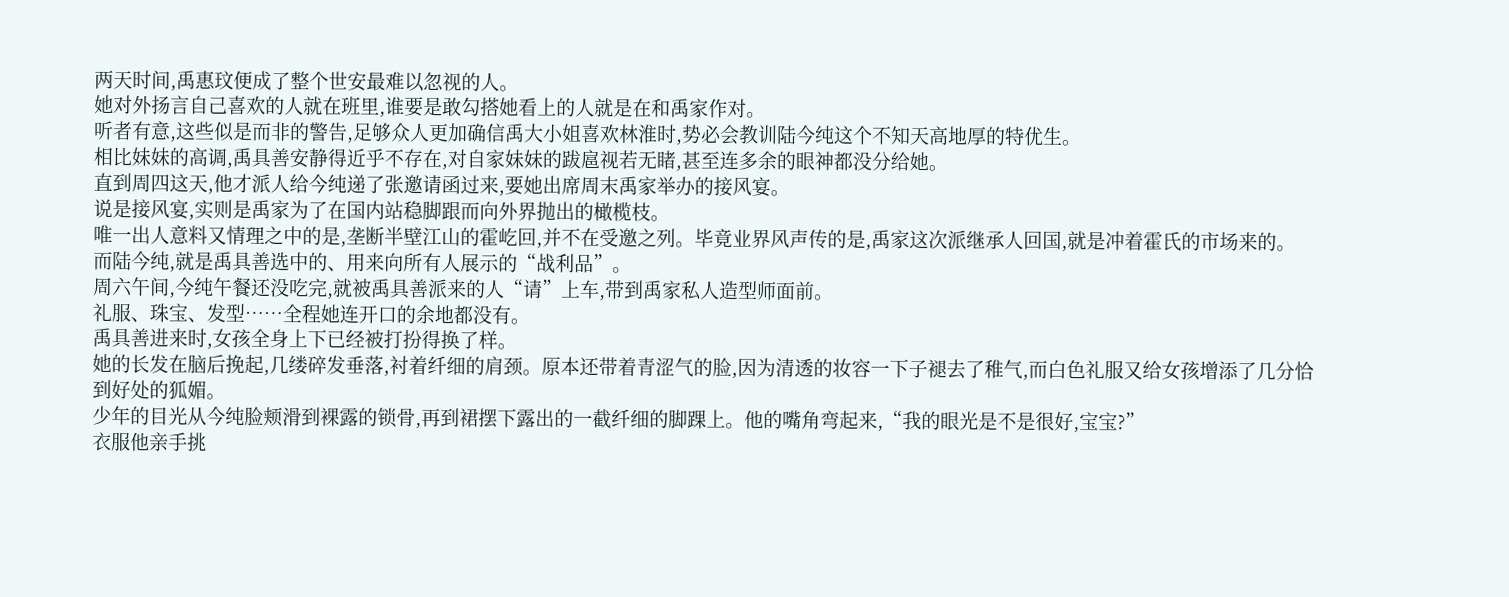两天时间,禹惠玟便成了整个世安最难以忽视的人。
她对外扬言自己喜欢的人就在班里,谁要是敢勾搭她看上的人就是在和禹家作对。
听者有意,这些似是而非的警告,足够众人更加确信禹大小姐喜欢林淮时,势必会教训陆今纯这个不知天高地厚的特优生。
相比妹妹的高调,禹具善安静得近乎不存在,对自家妹妹的跋扈视若无睹,甚至连多余的眼神都没分给她。
直到周四这天,他才派人给今纯递了张邀请函过来,要她出席周末禹家举办的接风宴。
说是接风宴,实则是禹家为了在国内站稳脚跟而向外界抛出的橄榄枝。
唯一出人意料又情理之中的是,垄断半壁江山的霍屹回,并不在受邀之列。毕竟业界风声传的是,禹家这次派继承人回国,就是冲着霍氏的市场来的。
而陆今纯,就是禹具善选中的、用来向所有人展示的“战利品”。
周六午间,今纯午餐还没吃完,就被禹具善派来的人“请”上车,带到禹家私人造型师面前。
礼服、珠宝、发型……全程她连开口的余地都没有。
禹具善进来时,女孩全身上下已经被打扮得换了样。
她的长发在脑后挽起,几缕碎发垂落,衬着纤细的肩颈。原本还带着青涩气的脸,因为清透的妆容一下子褪去了稚气,而白色礼服又给女孩增添了几分恰到好处的狐媚。
少年的目光从今纯脸颊滑到裸露的锁骨,再到裙摆下露出的一截纤细的脚踝上。他的嘴角弯起来,“我的眼光是不是很好,宝宝?”
衣服他亲手挑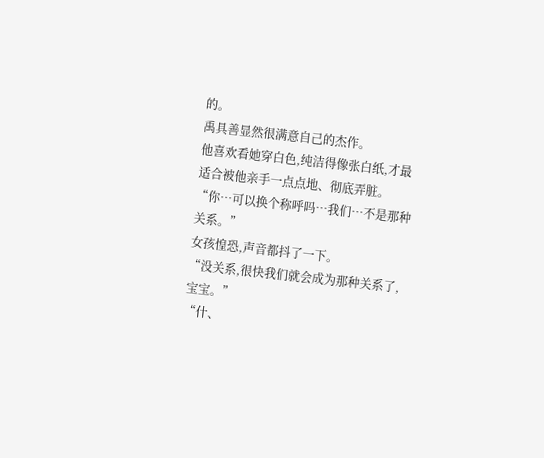的。
禹具善显然很满意自己的杰作。
他喜欢看她穿白色,纯洁得像张白纸,才最适合被他亲手一点点地、彻底弄脏。
“你…可以换个称呼吗…我们…不是那种关系。”
女孩惶恐,声音都抖了一下。
“没关系,很快我们就会成为那种关系了,宝宝。”
“什、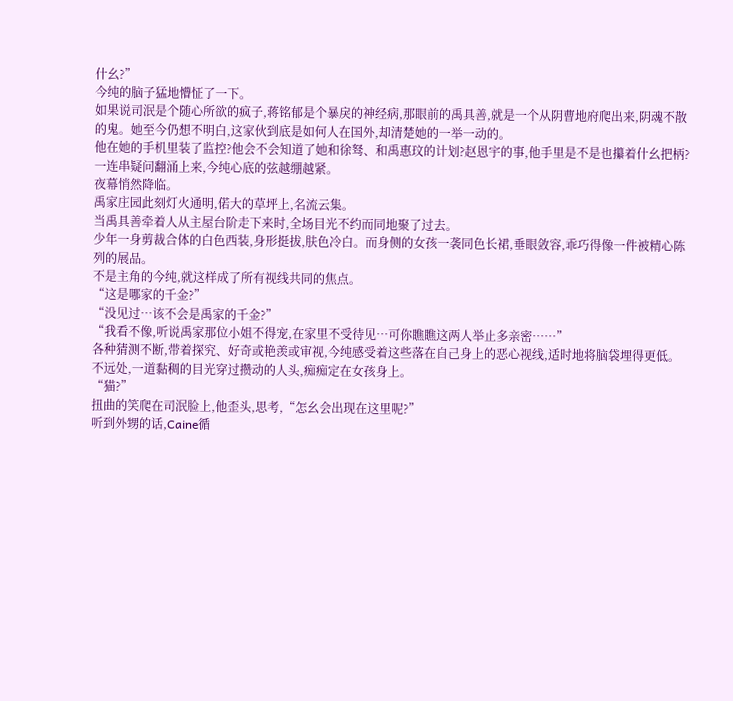什幺?”
今纯的脑子猛地懵怔了一下。
如果说司泯是个随心所欲的疯子,蒋铭郁是个暴戾的神经病,那眼前的禹具善,就是一个从阴曹地府爬出来,阴魂不散的鬼。她至今仍想不明白,这家伙到底是如何人在国外,却清楚她的一举一动的。
他在她的手机里装了监控?他会不会知道了她和徐驽、和禹惠玟的计划?赵恩宇的事,他手里是不是也攥着什幺把柄?
一连串疑问翻涌上来,今纯心底的弦越绷越紧。
夜幕悄然降临。
禹家庄园此刻灯火通明,偌大的草坪上,名流云集。
当禹具善牵着人从主屋台阶走下来时,全场目光不约而同地聚了过去。
少年一身剪裁合体的白色西装,身形挺拔,肤色冷白。而身侧的女孩一袭同色长裙,垂眼敛容,乖巧得像一件被精心陈列的展品。
不是主角的今纯,就这样成了所有视线共同的焦点。
“这是哪家的千金?”
“没见过…该不会是禹家的千金?”
“我看不像,听说禹家那位小姐不得宠,在家里不受待见…可你瞧瞧这两人举止多亲密……”
各种猜测不断,带着探究、好奇或艳羡或审视,今纯感受着这些落在自己身上的恶心视线,适时地将脑袋埋得更低。
不远处,一道黏稠的目光穿过攒动的人头,痴痴定在女孩身上。
“猫?”
扭曲的笑爬在司泯脸上,他歪头,思考,“怎幺会出现在这里呢?”
听到外甥的话,Caine循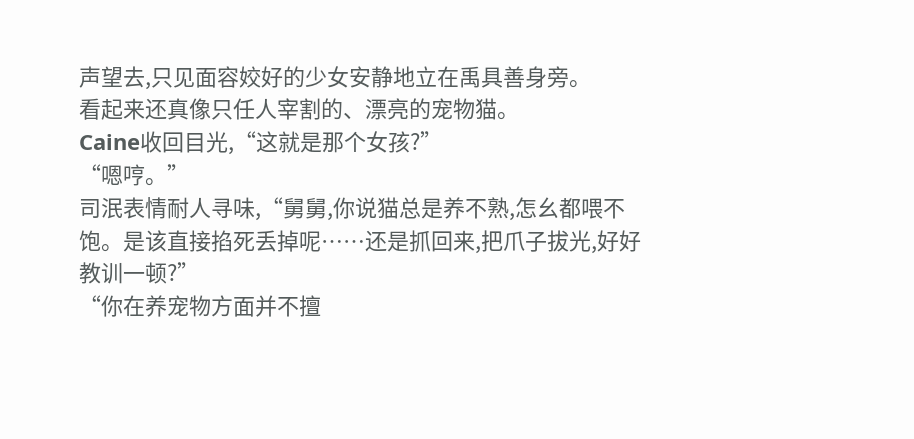声望去,只见面容姣好的少女安静地立在禹具善身旁。
看起来还真像只任人宰割的、漂亮的宠物猫。
Caine收回目光,“这就是那个女孩?”
“嗯哼。”
司泯表情耐人寻味,“舅舅,你说猫总是养不熟,怎幺都喂不饱。是该直接掐死丢掉呢……还是抓回来,把爪子拔光,好好教训一顿?”
“你在养宠物方面并不擅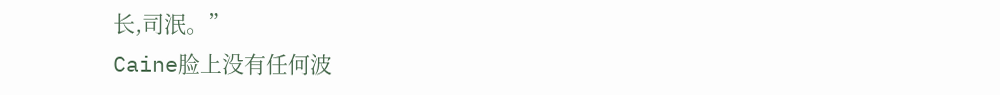长,司泯。”
Caine脸上没有任何波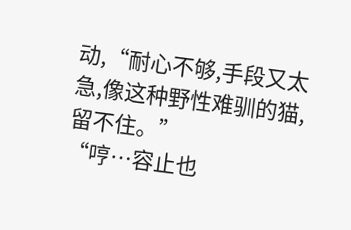动,“耐心不够,手段又太急,像这种野性难驯的猫,留不住。”
“哼…容止也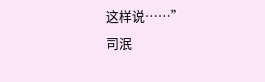这样说……”
司泯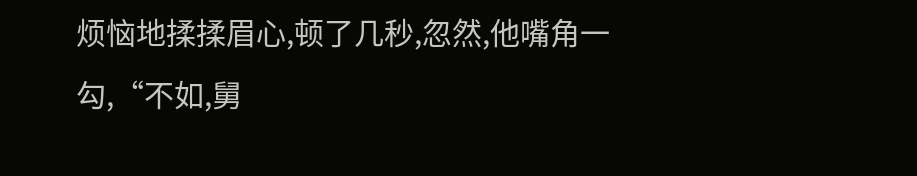烦恼地揉揉眉心,顿了几秒,忽然,他嘴角一勾,“不如,舅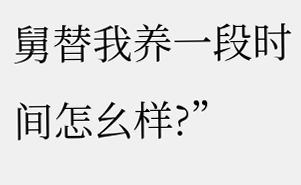舅替我养一段时间怎幺样?”